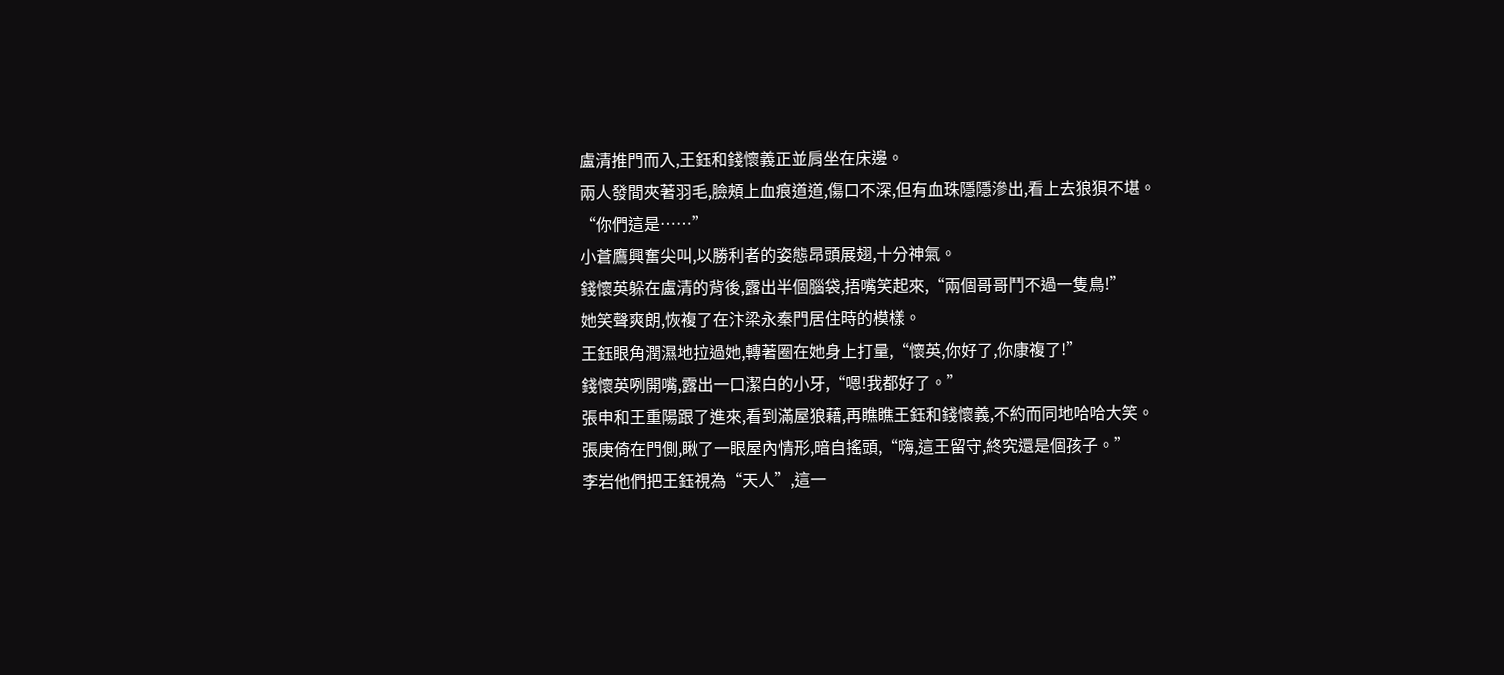盧清推門而入,王鈺和錢懷義正並肩坐在床邊。
兩人發間夾著羽毛,臉頰上血痕道道,傷口不深,但有血珠隱隱滲出,看上去狼狽不堪。
“你們這是……”
小蒼鷹興奮尖叫,以勝利者的姿態昂頭展翅,十分神氣。
錢懷英躲在盧清的背後,露出半個腦袋,捂嘴笑起來,“兩個哥哥鬥不過一隻鳥!”
她笑聲爽朗,恢複了在汴梁永秦門居住時的模樣。
王鈺眼角潤濕地拉過她,轉著圈在她身上打量,“懷英,你好了,你康複了!”
錢懷英咧開嘴,露出一口潔白的小牙,“嗯!我都好了。”
張申和王重陽跟了進來,看到滿屋狼藉,再瞧瞧王鈺和錢懷義,不約而同地哈哈大笑。
張庚倚在門側,瞅了一眼屋內情形,暗自搖頭,“嗨,這王留守,終究還是個孩子。”
李岩他們把王鈺視為“天人”,這一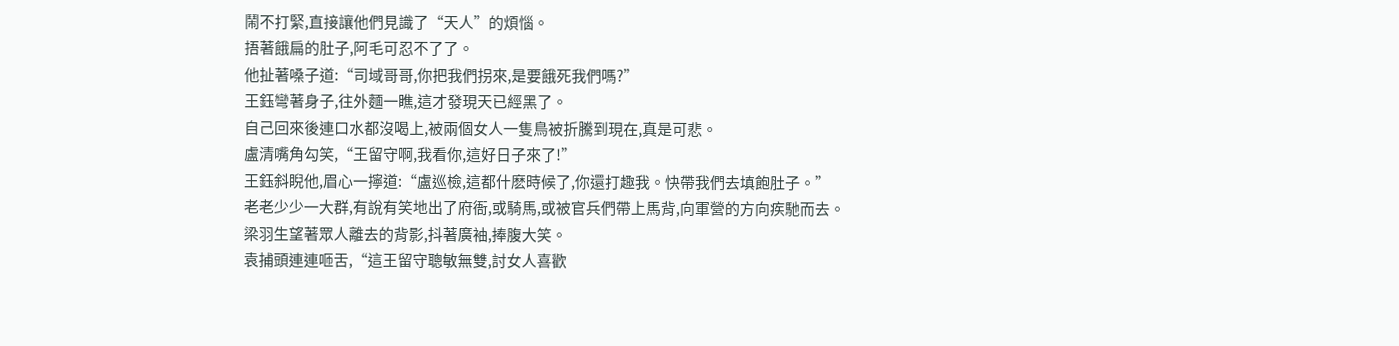鬧不打緊,直接讓他們見識了“天人”的煩惱。
捂著餓扁的肚子,阿毛可忍不了了。
他扯著嗓子道:“司域哥哥,你把我們拐來,是要餓死我們嗎?”
王鈺彎著身子,往外麵一瞧,這才發現天已經黑了。
自己回來後連口水都沒喝上,被兩個女人一隻鳥被折騰到現在,真是可悲。
盧清嘴角勾笑,“王留守啊,我看你,這好日子來了!”
王鈺斜睨他,眉心一擰道:“盧巡檢,這都什麽時候了,你還打趣我。快帶我們去填飽肚子。”
老老少少一大群,有說有笑地出了府衙,或騎馬,或被官兵們帶上馬背,向軍營的方向疾馳而去。
梁羽生望著眾人離去的背影,抖著廣袖,捧腹大笑。
袁捕頭連連咂舌,“這王留守聰敏無雙,討女人喜歡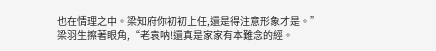也在情理之中。梁知府你初初上任,還是得注意形象才是。”
梁羽生擦著眼角,“老袁呐!還真是家家有本難念的經。